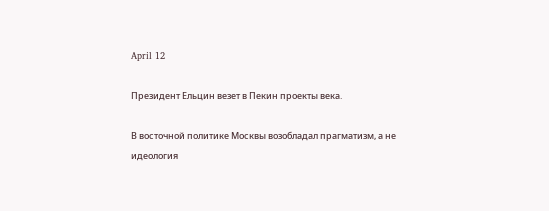April 12

Президент Ельцин везет в Пекин проекты века.

В восточной политике Москвы возобладал прагматизм, а не идеология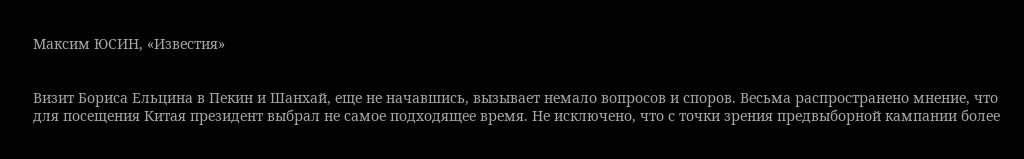Максим ЮСИН, «Известия»


Визит Бориса Ельцина в Пекин и Шанхай, еще не начавшись, вызывает немало вопросов и споров. Весьма распространено мнение, что для посещения Китая президент выбрал не самое подходящее время. Не исключено, что с точки зрения предвыборной кампании более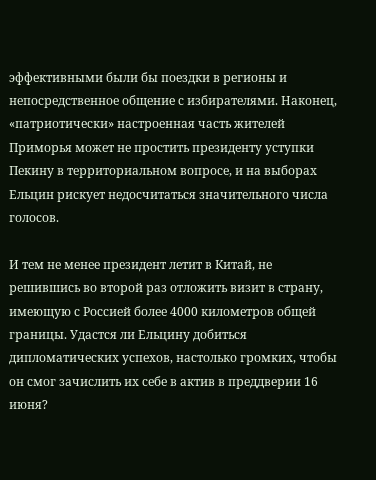эффективными были бы поездки в регионы и непосредственное общение с избирателями. Наконец, «патриотически» настроенная часть жителей Приморья может не простить президенту уступки Пекину в территориальном вопросе, и на выборах Ельцин рискует недосчитаться значительного числа голосов.

И тем не менее президент летит в Китай, не решившись во второй раз отложить визит в страну, имеющую с Россией более 4000 километров общей границы. Удастся ли Ельцину добиться дипломатических успехов, настолько громких, чтобы он смог зачислить их себе в актив в преддверии 16 июня?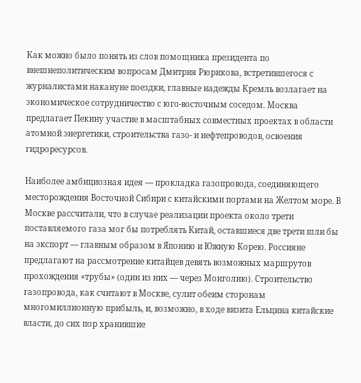Как можно было понять из слов помощника президента по внешнеполитическим вопросам Дмитрия Рюрикова, встретившегося с журналистами накануне поездки, главные надежды Кремль возлагает на экономическое сотрудничество с юго-восточным соседом. Москва предлагает Пекину участие в масштабных совместных проектах в области атомной энергетики, строительства газо- и нефтепроводов, освоения гидроресурсов.

Наиболее амбициозная идея — прокладка газопровода, соединяющего месторождения Восточной Сибири с китайскими портами на Желтом море. В Москве рассчитали, что в случае реализации проекта около трети поставляемого газа мог бы потреблять Китай, оставшиеся две трети шли бы на экспорт — главным образом в Японию и Южную Корею. Россияне предлагают на рассмотрение китайцев девять возможных маршрутов прохождения «трубы» (один из них — через Монголию). Строительство газопровода, как считают в Москве, сулит обеим сторонам многомиллионную прибыль, и, возможно, в ходе визита Ельцина китайские власти, до сих пор хранившие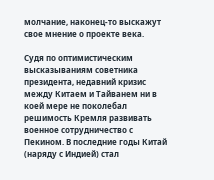молчание, наконец-то выскажут свое мнение о проекте века.

Судя по оптимистическим высказываниям советника президента, недавний кризис между Китаем и Тайванем ни в коей мере не поколебал решимость Кремля развивать военное сотрудничество с Пекином. В последние годы Китай (наряду с Индией) стал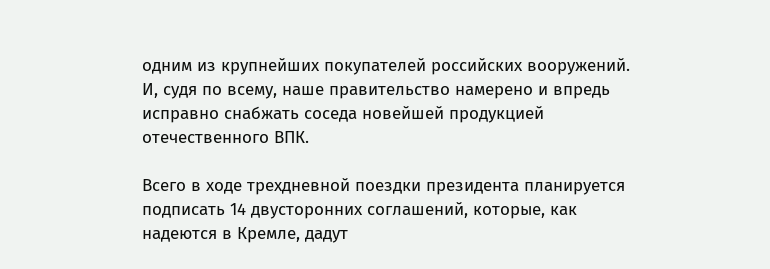одним из крупнейших покупателей российских вооружений. И, судя по всему, наше правительство намерено и впредь исправно снабжать соседа новейшей продукцией отечественного ВПК.

Всего в ходе трехдневной поездки президента планируется подписать 14 двусторонних соглашений, которые, как надеются в Кремле, дадут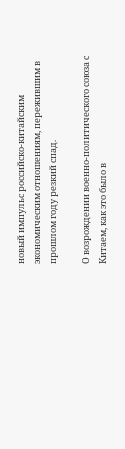новый импульс российско-китайским экономическим отношениям, пережившим в прошлом году резкий спад.

О возрождении военно-политического союза с Китаем, как это было в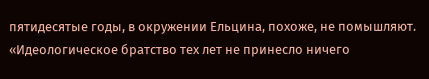пятидесятые годы, в окружении Ельцина, похоже, не помышляют. «Идеологическое братство тех лет не принесло ничего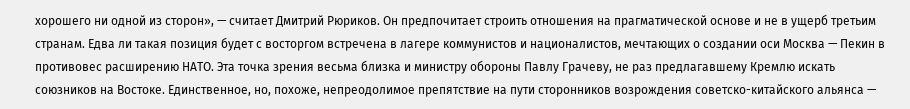хорошего ни одной из сторон», — считает Дмитрий Рюриков. Он предпочитает строить отношения на прагматической основе и не в ущерб третьим странам. Едва ли такая позиция будет с восторгом встречена в лагере коммунистов и националистов, мечтающих о создании оси Москва — Пекин в противовес расширению НАТО. Эта точка зрения весьма близка и министру обороны Павлу Грачеву, не раз предлагавшему Кремлю искать союзников на Востоке. Единственное, но, похоже, непреодолимое препятствие на пути сторонников возрождения советско-китайского альянса —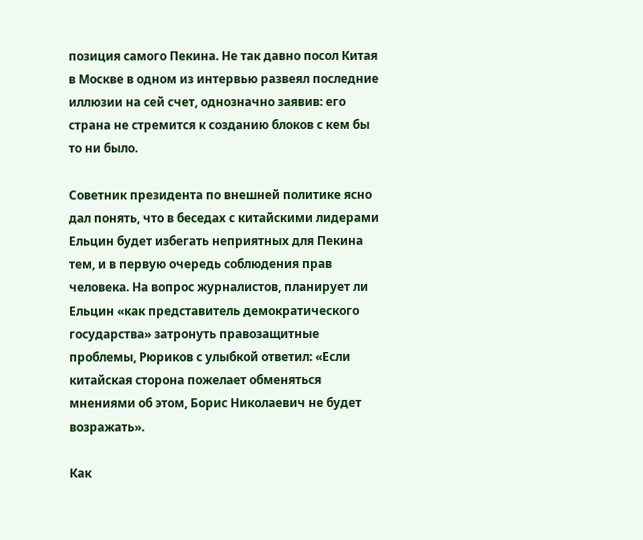позиция самого Пекина. Не так давно посол Китая в Москве в одном из интервью развеял последние иллюзии на сей счет, однозначно заявив: его страна не стремится к созданию блоков с кем бы то ни было.

Советник президента по внешней политике ясно дал понять, что в беседах с китайскими лидерами Ельцин будет избегать неприятных для Пекина тем, и в первую очередь соблюдения прав человека. На вопрос журналистов, планирует ли Ельцин «как представитель демократического государства» затронуть правозащитные проблемы, Рюриков с улыбкой ответил: «Если китайская сторона пожелает обменяться мнениями об этом, Борис Николаевич не будет возражать».

Как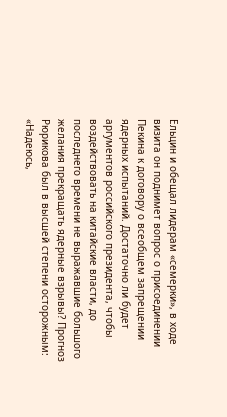Ельцин и обещал лидерам «семерки», в ходе визита он поднимет вопрос о присоединении Пекина к договору о всеобщем запрещении ядерных испытаний. Достаточно ли будет аргументов российского президента, чтобы воздействовать на китайские власти, до последнего времени не выражавшие большого желания прекращать ядерные взрывы? Прогноз Рюрикова был в высшей степени осторожным: «Надеюсь,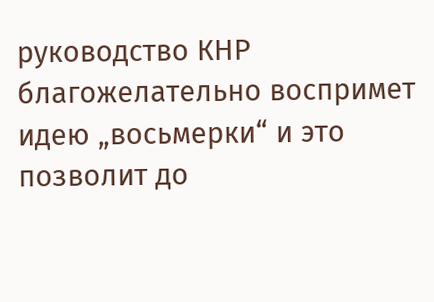руководство КНР благожелательно воспримет идею „восьмерки“ и это позволит до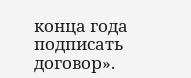конца года подписать договор».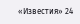«Известия» 24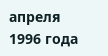апреля 1996 года